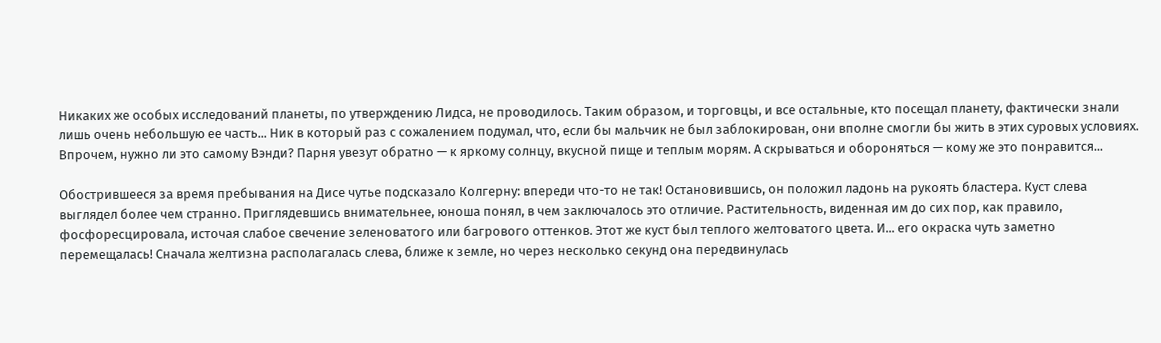Никаких же особых исследований планеты, по утверждению Лидса, не проводилось. Таким образом, и торговцы, и все остальные, кто посещал планету, фактически знали лишь очень небольшую ее часть... Ник в который раз с сожалением подумал, что, если бы мальчик не был заблокирован, они вполне смогли бы жить в этих суровых условиях. Впрочем, нужно ли это самому Вэнди? Парня увезут обратно — к яркому солнцу, вкусной пище и теплым морям. А скрываться и обороняться — кому же это понравится...

Обострившееся за время пребывания на Дисе чутье подсказало Колгерну: впереди что-то не так! Остановившись, он положил ладонь на рукоять бластера. Куст слева выглядел более чем странно. Приглядевшись внимательнее, юноша понял, в чем заключалось это отличие. Растительность, виденная им до сих пор, как правило, фосфоресцировала, источая слабое свечение зеленоватого или багрового оттенков. Этот же куст был теплого желтоватого цвета. И... его окраска чуть заметно перемещалась! Сначала желтизна располагалась слева, ближе к земле, но через несколько секунд она передвинулась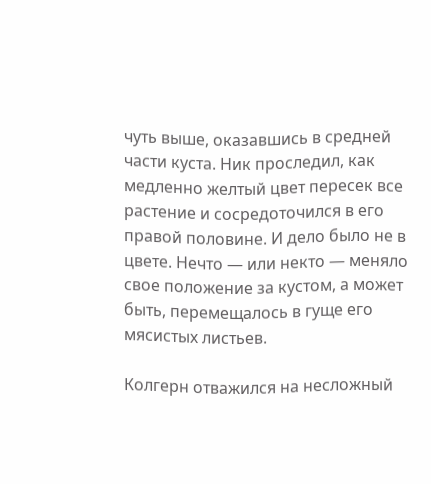чуть выше, оказавшись в средней части куста. Ник проследил, как медленно желтый цвет пересек все растение и сосредоточился в его правой половине. И дело было не в цвете. Нечто — или некто — меняло свое положение за кустом, а может быть, перемещалось в гуще его мясистых листьев.

Колгерн отважился на несложный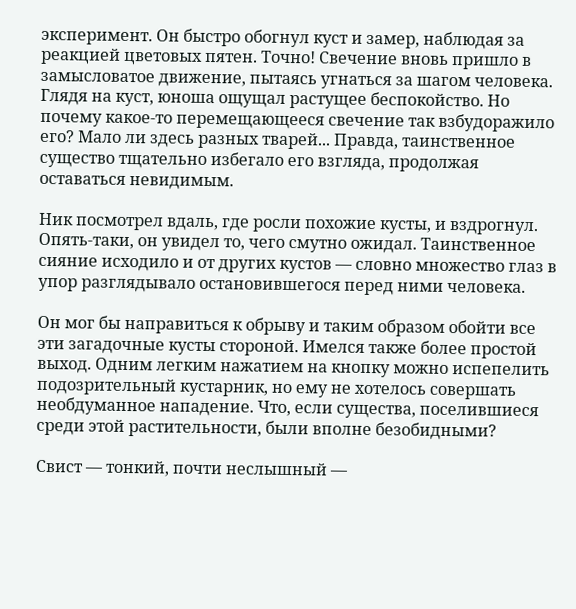эксперимент. Он быстро обогнул куст и замер, наблюдая за реакцией цветовых пятен. Точно! Свечение вновь пришло в замысловатое движение, пытаясь угнаться за шагом человека. Глядя на куст, юноша ощущал растущее беспокойство. Но почему какое-то перемещающееся свечение так взбудоражило его? Мало ли здесь разных тварей... Правда, таинственное существо тщательно избегало его взгляда, продолжая оставаться невидимым.

Ник посмотрел вдаль, где росли похожие кусты, и вздрогнул. Опять-таки, он увидел то, чего смутно ожидал. Таинственное сияние исходило и от других кустов — словно множество глаз в упор разглядывало остановившегося перед ними человека.

Он мог бы направиться к обрыву и таким образом обойти все эти загадочные кусты стороной. Имелся также более простой выход. Одним легким нажатием на кнопку можно испепелить подозрительный кустарник, но ему не хотелось совершать необдуманное нападение. Что, если существа, поселившиеся среди этой растительности, были вполне безобидными?

Свист — тонкий, почти неслышный —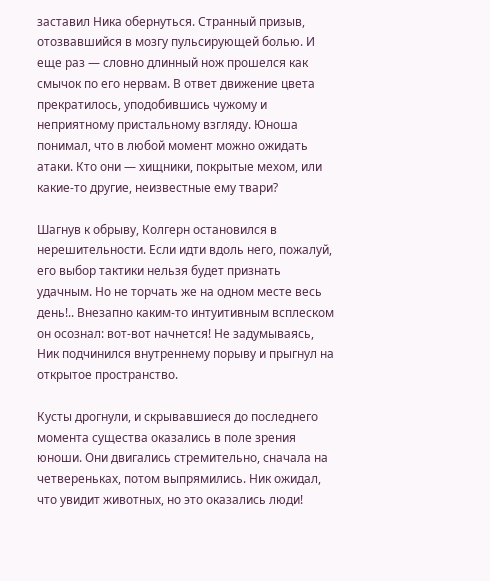заставил Ника обернуться. Странный призыв, отозвавшийся в мозгу пульсирующей болью. И еще раз — словно длинный нож прошелся как смычок по его нервам. В ответ движение цвета прекратилось, уподобившись чужому и неприятному пристальному взгляду. Юноша понимал, что в любой момент можно ожидать атаки. Кто они — хищники, покрытые мехом, или какие-то другие, неизвестные ему твари?

Шагнув к обрыву, Колгерн остановился в нерешительности. Если идти вдоль него, пожалуй, его выбор тактики нельзя будет признать удачным. Но не торчать же на одном месте весь день!.. Внезапно каким-то интуитивным всплеском он осознал: вот-вот начнется! Не задумываясь, Ник подчинился внутреннему порыву и прыгнул на открытое пространство.

Кусты дрогнули, и скрывавшиеся до последнего момента существа оказались в поле зрения юноши. Они двигались стремительно, сначала на четвереньках, потом выпрямились. Ник ожидал, что увидит животных, но это оказались люди!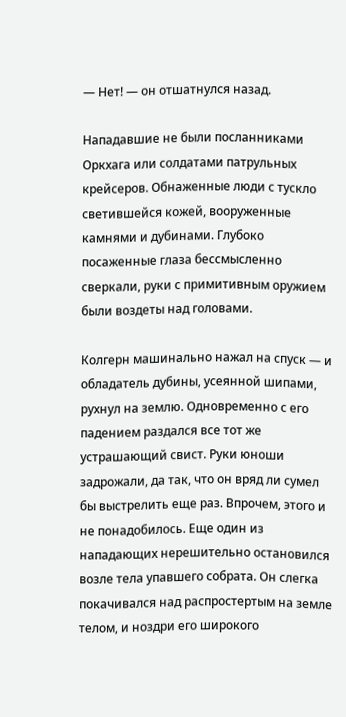— Нет! — он отшатнулся назад.

Нападавшие не были посланниками Оркхага или солдатами патрульных крейсеров. Обнаженные люди с тускло светившейся кожей, вооруженные камнями и дубинами. Глубоко посаженные глаза бессмысленно сверкали, руки с примитивным оружием были воздеты над головами.

Колгерн машинально нажал на спуск — и обладатель дубины, усеянной шипами, рухнул на землю. Одновременно с его падением раздался все тот же устрашающий свист. Руки юноши задрожали, да так, что он вряд ли сумел бы выстрелить еще раз. Впрочем, этого и не понадобилось. Еще один из нападающих нерешительно остановился возле тела упавшего собрата. Он слегка покачивался над распростертым на земле телом, и ноздри его широкого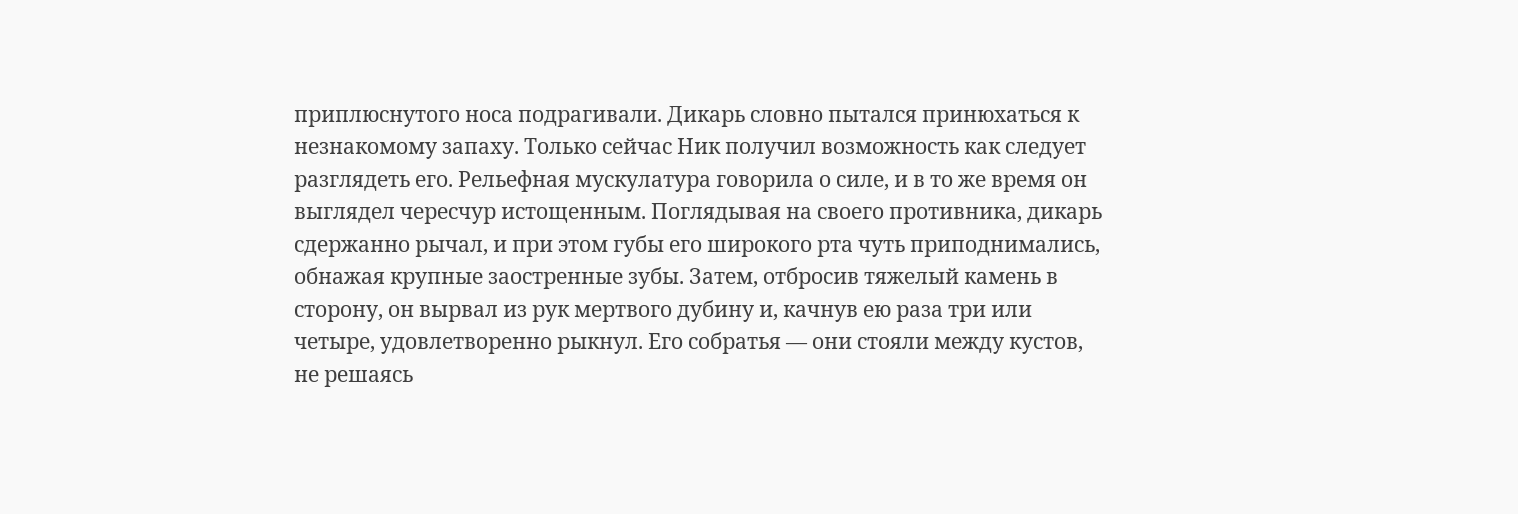приплюснутого носа подрагивали. Дикарь словно пытался принюхаться к незнакомому запаху. Только сейчас Ник получил возможность как следует разглядеть его. Рельефная мускулатура говорила о силе, и в то же время он выглядел чересчур истощенным. Поглядывая на своего противника, дикарь сдержанно рычал, и при этом губы его широкого рта чуть приподнимались, обнажая крупные заостренные зубы. Затем, отбросив тяжелый камень в сторону, он вырвал из рук мертвого дубину и, качнув ею раза три или четыре, удовлетворенно рыкнул. Его собратья — они стояли между кустов, не решаясь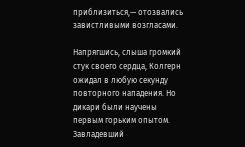приблизиться,— отозвались завистливыми возгласами.

Напрягшись, слыша громкий стук своего сердца, Колгерн ожидал в любую секунду повторного нападения. Но дикари были научены первым горьким опытом. Завладевший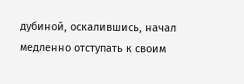дубиной, оскалившись, начал медленно отступать к своим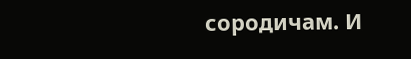сородичам. И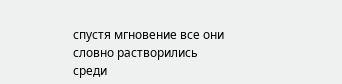спустя мгновение все они словно растворились среди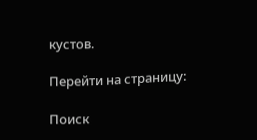кустов.

Перейти на страницу:

Поиск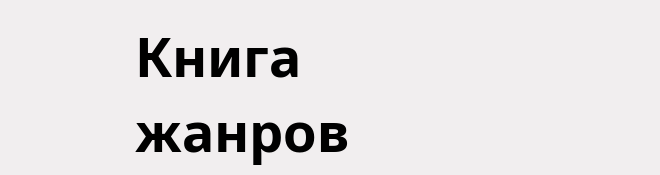Книга жанров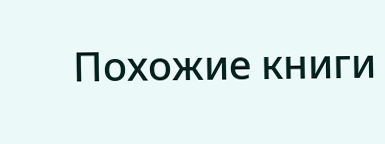Похожие книги